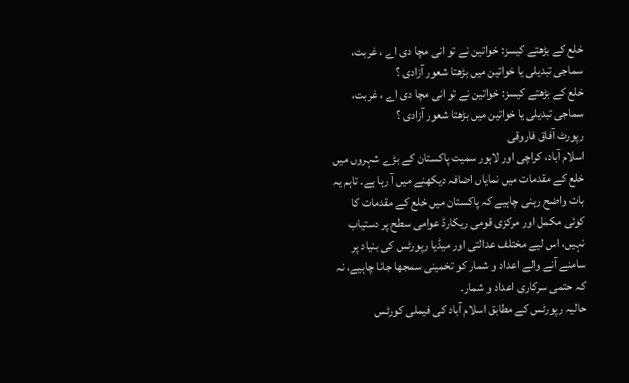خلع کے بڑھتے کیسز: خواتین نے تو انی مچا دی اے ، غربت، سماجی تبدیلی یا خواتین میں بڑھتا شعور آزادی ؟
خلع کے بڑھتے کیسز: خواتین نے تو انی مچا دی اے ، غربت، سماجی تبدیلی یا خواتین میں بڑھتا شعور آزادی ؟
رپورٹ آفاق فاروقی
اسلام آباد، کراچی اور لاہور سمیت پاکستان کے بڑے شہروں میں خلع کے مقدمات میں نمایاں اضافہ دیکھنے میں آ رہا ہے۔ تاہم یہ بات واضح رہنی چاہیے کہ پاکستان میں خلع کے مقدمات کا کوئی مکمل اور مرکزی قومی ریکارڈ عوامی سطح پر دستیاب نہیں، اس لیے مختلف عدالتی اور میڈیا رپورٹس کی بنیاد پر سامنے آنے والے اعداد و شمار کو تخمینی سمجھا جانا چاہیے، نہ کہ حتمی سرکاری اعداد و شمار۔
حالیہ رپورٹس کے مطابق اسلام آباد کی فیملی کورٹس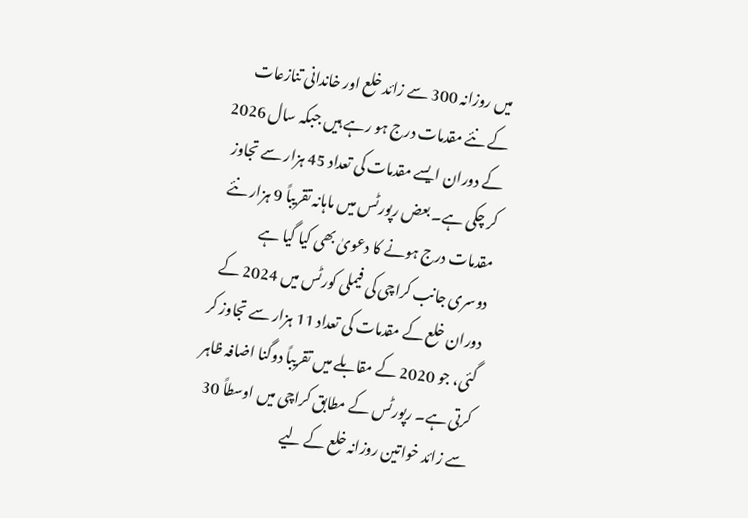میں روزانہ 300 سے زائد خلع اور خاندانی تنازعات کے نئے مقدمات درج ہو رہے ہیں جبکہ سال 2026 کے دوران ایسے مقدمات کی تعداد 45 ہزار سے تجاوز کر چکی ہے۔ بعض رپورٹس میں ماہانہ تقریباً 9 ہزار نئے مقدمات درج ہونے کا دعویٰ بھی کیا گیا ہے
دوسری جانب کراچی کی فیملی کورٹس میں 2024 کے دوران خلع کے مقدمات کی تعداد 11 ہزار سے تجاوز کر گئی، جو 2020 کے مقابلے میں تقریباً دوگنا اضافہ ظاہر کرتی ہے۔ رپورٹس کے مطابق کراچی میں اوسطاً 30 سے زائد خواتین روزانہ خلع کے لیے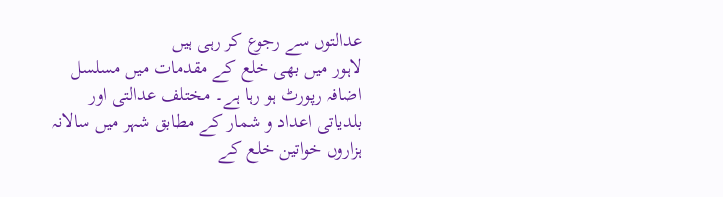عدالتوں سے رجوع کر رہی ہیں
لاہور میں بھی خلع کے مقدمات میں مسلسل اضافہ رپورٹ ہو رہا ہے۔ مختلف عدالتی اور بلدیاتی اعداد و شمار کے مطابق شہر میں سالانہ ہزاروں خواتین خلع کے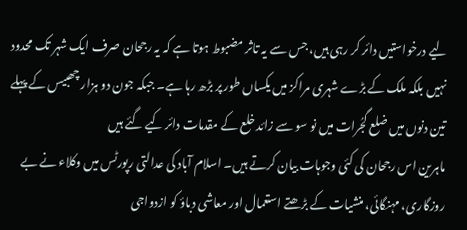لیے درخواستیں دائر کر رہی ہیں، جس سے یہ تاثر مضبوط ہوتا ہے کہ یہ رجحان صرف ایک شہر تک محدود نہیں بلکہ ملک کے بڑے شہری مراکز میں یکساں طور پر بڑھ رہا ہے۔ جبکہ جون دو ہزار چھبیس کے پہلے تین دنوں میں ضلع گجُرات میں نو سو سے زائد خلع کے مقدمات دائر کیے گئے ہیں
ماہرین اس رجحان کی کئی وجوہات بیان کرتے ہیں۔ اسلام آباد کی عدالتی رپورٹس میں وکلاء نے بے روزگاری، مہنگائی، منشیات کے بڑھتے استعمال اور معاشی دباؤ کو ازدواجی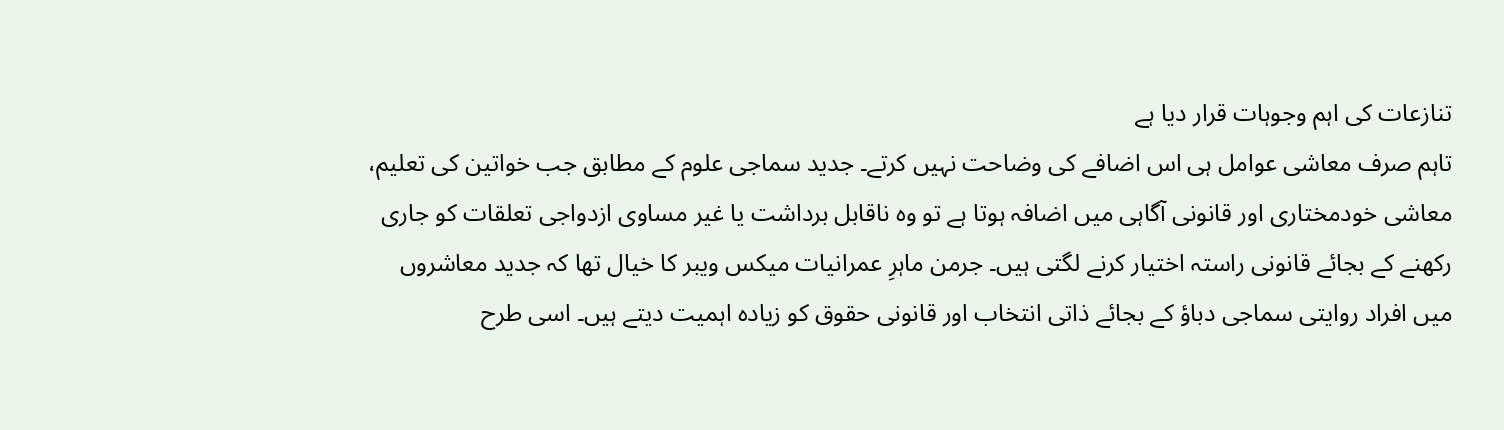تنازعات کی اہم وجوہات قرار دیا ہے
تاہم صرف معاشی عوامل ہی اس اضافے کی وضاحت نہیں کرتے۔ جدید سماجی علوم کے مطابق جب خواتین کی تعلیم، معاشی خودمختاری اور قانونی آگاہی میں اضافہ ہوتا ہے تو وہ ناقابل برداشت یا غیر مساوی ازدواجی تعلقات کو جاری رکھنے کے بجائے قانونی راستہ اختیار کرنے لگتی ہیں۔ جرمن ماہرِ عمرانیات میکس ویبر کا خیال تھا کہ جدید معاشروں میں افراد روایتی سماجی دباؤ کے بجائے ذاتی انتخاب اور قانونی حقوق کو زیادہ اہمیت دیتے ہیں۔ اسی طرح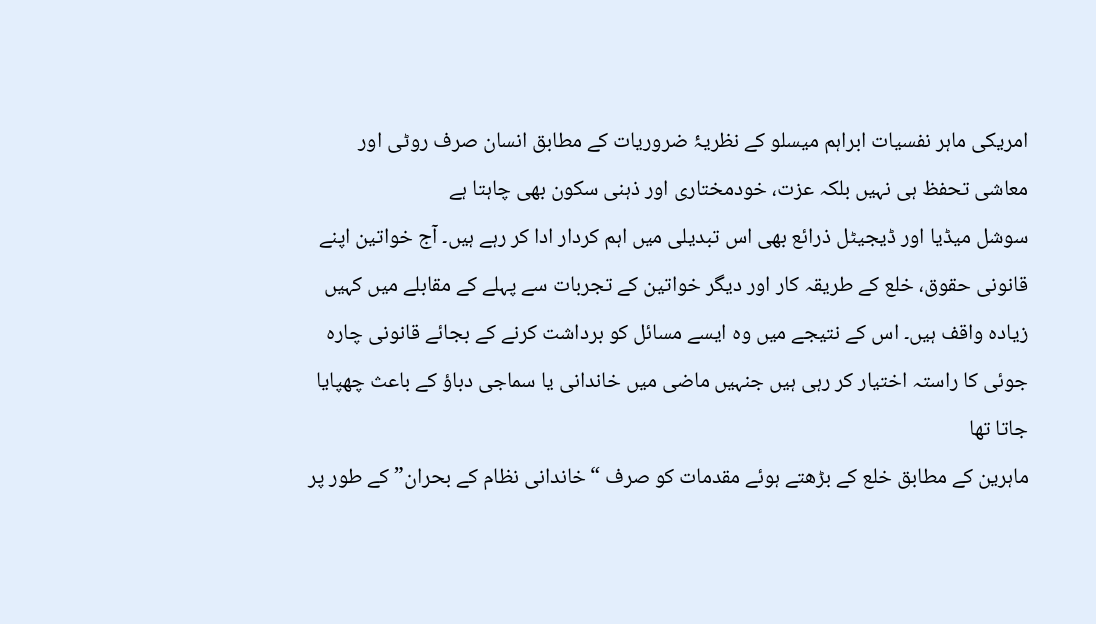امریکی ماہر نفسیات ابراہم میسلو کے نظریۂ ضروریات کے مطابق انسان صرف روٹی اور معاشی تحفظ ہی نہیں بلکہ عزت، خودمختاری اور ذہنی سکون بھی چاہتا ہے
سوشل میڈیا اور ڈیجیٹل ذرائع بھی اس تبدیلی میں اہم کردار ادا کر رہے ہیں۔ آج خواتین اپنے قانونی حقوق، خلع کے طریقہ کار اور دیگر خواتین کے تجربات سے پہلے کے مقابلے میں کہیں زیادہ واقف ہیں۔ اس کے نتیجے میں وہ ایسے مسائل کو برداشت کرنے کے بجائے قانونی چارہ جوئی کا راستہ اختیار کر رہی ہیں جنہیں ماضی میں خاندانی یا سماجی دباؤ کے باعث چھپایا جاتا تھا
ماہرین کے مطابق خلع کے بڑھتے ہوئے مقدمات کو صرف “خاندانی نظام کے بحران” کے طور پر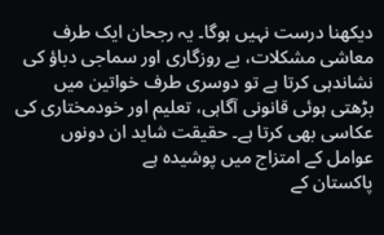دیکھنا درست نہیں ہوگا۔ یہ رجحان ایک طرف معاشی مشکلات، بے روزگاری اور سماجی دباؤ کی نشاندہی کرتا ہے تو دوسری طرف خواتین میں بڑھتی ہوئی قانونی آگاہی، تعلیم اور خودمختاری کی عکاسی بھی کرتا ہے۔ حقیقت شاید ان دونوں عوامل کے امتزاج میں پوشیدہ ہے
پاکستان کے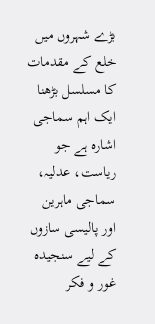بڑے شہروں میں خلع کے مقدمات کا مسلسل بڑھنا ایک اہم سماجی اشارہ ہے جو ریاست، عدلیہ، سماجی ماہرین اور پالیسی سازوں کے لیے سنجیدہ غور و فکر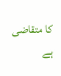کا متقاضی ہے